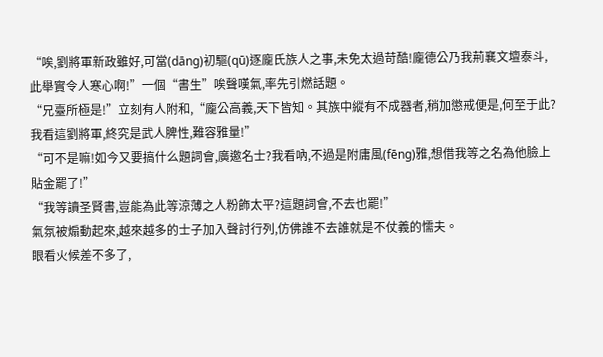“唉,劉將軍新政雖好,可當(dāng)初驅(qū)逐龐氏族人之事,未免太過苛酷!龐德公乃我荊襄文壇泰斗,此舉實令人寒心啊!”一個“書生”唉聲嘆氣,率先引燃話題。
“兄臺所極是!”立刻有人附和,“龐公高義,天下皆知。其族中縱有不成器者,稍加懲戒便是,何至于此?我看這劉將軍,終究是武人脾性,難容雅量!”
“可不是嘛!如今又要搞什么題詞會,廣邀名士?我看吶,不過是附庸風(fēng)雅,想借我等之名為他臉上貼金罷了!”
“我等讀圣賢書,豈能為此等涼薄之人粉飾太平?這題詞會,不去也罷!”
氣氛被煽動起來,越來越多的士子加入聲討行列,仿佛誰不去誰就是不仗義的懦夫。
眼看火候差不多了,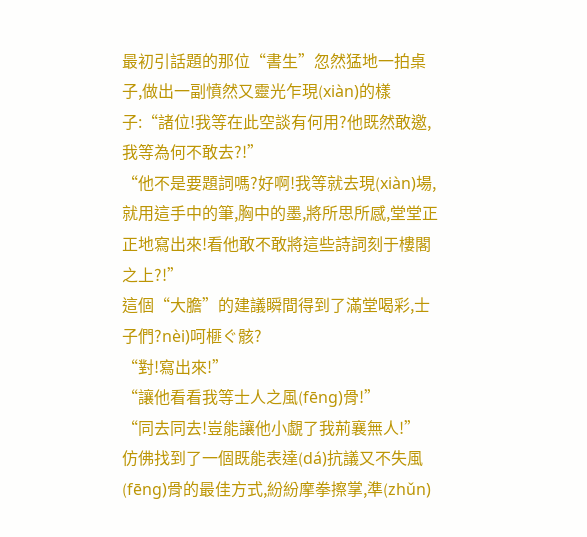最初引話題的那位“書生”忽然猛地一拍桌子,做出一副憤然又靈光乍現(xiàn)的樣子:“諸位!我等在此空談有何用?他既然敢邀,我等為何不敢去?!”
“他不是要題詞嗎?好啊!我等就去現(xiàn)場,就用這手中的筆,胸中的墨,將所思所感,堂堂正正地寫出來!看他敢不敢將這些詩詞刻于樓閣之上?!”
這個“大膽”的建議瞬間得到了滿堂喝彩,士子們?nèi)呵榧ぐ骸?
“對!寫出來!”
“讓他看看我等士人之風(fēng)骨!”
“同去同去!豈能讓他小覷了我荊襄無人!”
仿佛找到了一個既能表達(dá)抗議又不失風(fēng)骨的最佳方式,紛紛摩拳擦掌,準(zhǔn)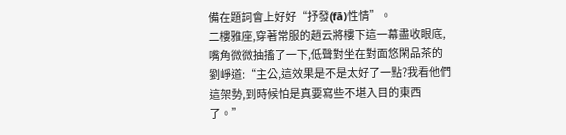備在題詞會上好好“抒發(fā)性情”。
二樓雅座,穿著常服的趙云將樓下這一幕盡收眼底,嘴角微微抽搐了一下,低聲對坐在對面悠閑品茶的劉崢道:“主公,這效果是不是太好了一點?我看他們這架勢,到時候怕是真要寫些不堪入目的東西了。”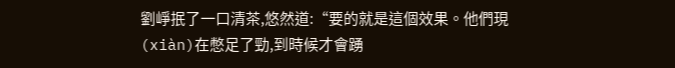劉崢抿了一口清茶,悠然道:“要的就是這個效果。他們現(xiàn)在憋足了勁,到時候才會踴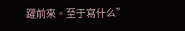躍前來。至于寫什么”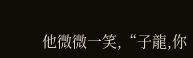他微微一笑,“子龍,你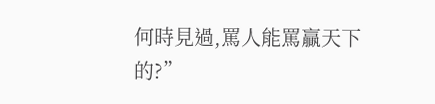何時見過,罵人能罵贏天下的?”